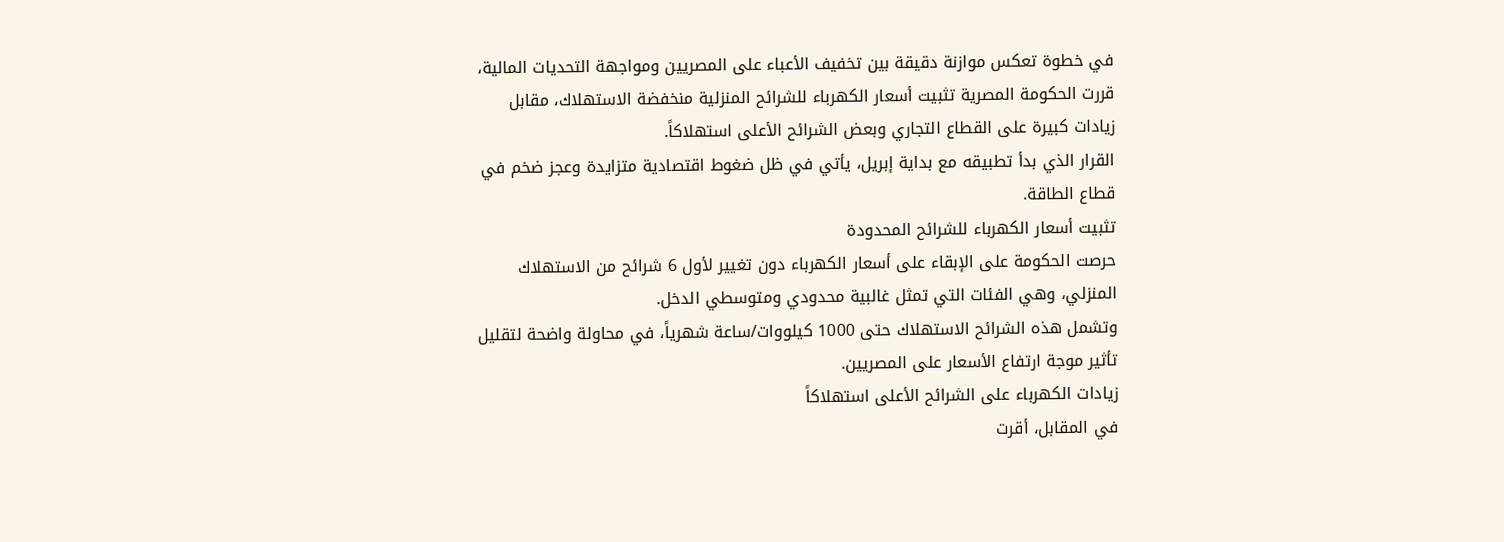في خطوة تعكس موازنة دقيقة بين تخفيف الأعباء على المصريين ومواجهة التحديات المالية، قررت الحكومة المصرية تثبيت أسعار الكهرباء للشرائح المنزلية منخفضة الاستهلاك، مقابل زيادات كبيرة على القطاع التجاري وبعض الشرائح الأعلى استهلاكاً.
القرار الذي بدأ تطبيقه مع بداية إبريل، يأتي في ظل ضغوط اقتصادية متزايدة وعجز ضخم في قطاع الطاقة.
تثبيت أسعار الكهرباء للشرائح المحدودة
حرصت الحكومة على الإبقاء على أسعار الكهرباء دون تغيير لأول 6 شرائح من الاستهلاك المنزلي، وهي الفئات التي تمثل غالبية محدودي ومتوسطي الدخل.
وتشمل هذه الشرائح الاستهلاك حتى 1000 كيلووات/ساعة شهرياً، في محاولة واضحة لتقليل تأثير موجة ارتفاع الأسعار على المصريين.
زيادات الكهرباء على الشرائح الأعلى استهلاكاً
في المقابل، أقرت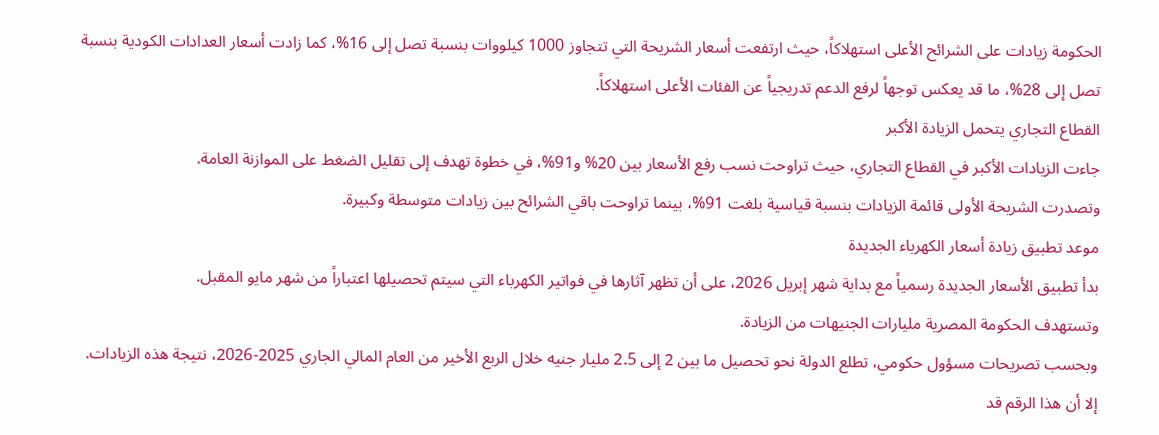الحكومة زيادات على الشرائح الأعلى استهلاكاً، حيث ارتفعت أسعار الشريحة التي تتجاوز 1000 كيلووات بنسبة تصل إلى 16%، كما زادت أسعار العدادات الكودية بنسبة تصل إلى 28%، ما قد يعكس توجهاً لرفع الدعم تدريجياً عن الفئات الأعلى استهلاكاً.
القطاع التجاري يتحمل الزيادة الأكبر
جاءت الزيادات الأكبر في القطاع التجاري، حيث تراوحت نسب رفع الأسعار بين 20% و91%، في خطوة تهدف إلى تقليل الضغط على الموازنة العامة.
وتصدرت الشريحة الأولى قائمة الزيادات بنسبة قياسية بلغت 91%، بينما تراوحت باقي الشرائح بين زيادات متوسطة وكبيرة.
موعد تطبيق زيادة أسعار الكهرباء الجديدة
بدأ تطبيق الأسعار الجديدة رسمياً مع بداية شهر إبريل 2026، على أن تظهر آثارها في فواتير الكهرباء التي سيتم تحصيلها اعتباراً من شهر مايو المقبل.
وتستهدف الحكومة المصرية مليارات الجنيهات من الزيادة.
وبحسب تصريحات مسؤول حكومي، تطلع الدولة نحو تحصيل ما بين 2 إلى 2.5 مليار جنيه خلال الربع الأخير من العام المالي الجاري 2025-2026، نتيجة هذه الزيادات.
إلا أن هذا الرقم قد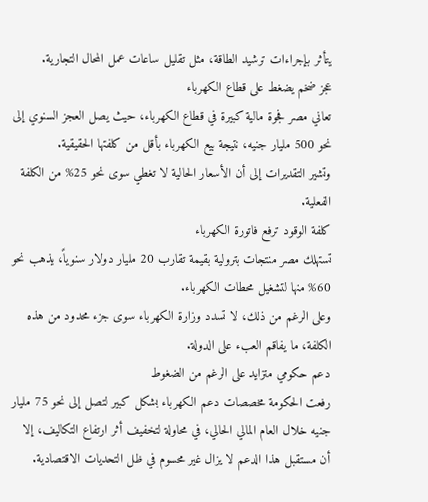يتأثر بإجراءات ترشيد الطاقة، مثل تقليل ساعات عمل المحال التجارية.
عجز ضخم يضغط على قطاع الكهرباء
تعاني مصر فجوة مالية كبيرة في قطاع الكهرباء، حيث يصل العجز السنوي إلى نحو 500 مليار جنيه، نتيجة بيع الكهرباء بأقل من كلفتها الحقيقية.
وتشير التقديرات إلى أن الأسعار الحالية لا تغطي سوى نحو 25% من الكلفة الفعلية.
كلفة الوقود ترفع فاتورة الكهرباء
تستهلك مصر منتجات بترولية بقيمة تقارب 20 مليار دولار سنوياً، يذهب نحو 60% منها لتشغيل محطات الكهرباء.
وعلى الرغم من ذلك، لا تسدد وزارة الكهرباء سوى جزء محدود من هذه الكلفة، ما يفاقم العبء على الدولة.
دعم حكومي متزايد على الرغم من الضغوط
رفعت الحكومة مخصصات دعم الكهرباء بشكل كبير لتصل إلى نحو 75 مليار جنيه خلال العام المالي الحالي، في محاولة لتخفيف أثر ارتفاع التكاليف، إلا أن مستقبل هذا الدعم لا يزال غير محسوم في ظل التحديات الاقتصادية.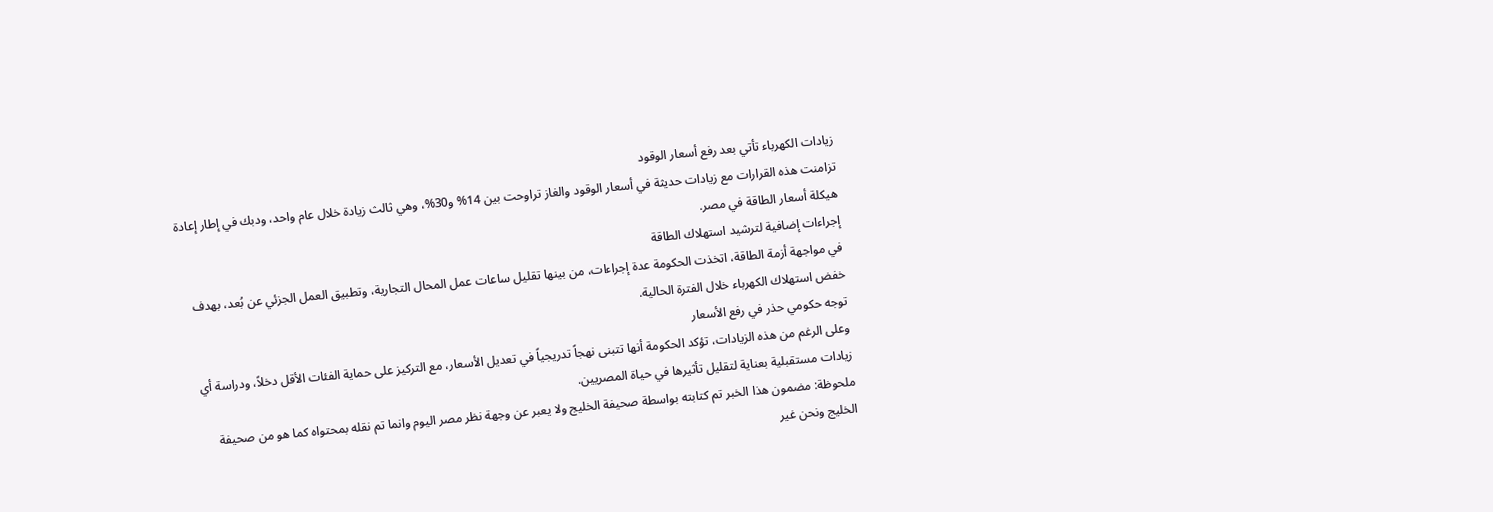زيادات الكهرباء تأتي بعد رفع أسعار الوقود
تزامنت هذه القرارات مع زيادات حديثة في أسعار الوقود والغاز تراوحت بين 14% و30%، وهي ثالث زيادة خلال عام واحد، ودبك في إطار إعادة هيكلة أسعار الطاقة في مصر.
إجراءات إضافية لترشيد استهلاك الطاقة
في مواجهة أزمة الطاقة، اتخذت الحكومة عدة إجراءات، من بينها تقليل ساعات عمل المحال التجارية، وتطبيق العمل الجزئي عن بُعد، بهدف خفض استهلاك الكهرباء خلال الفترة الحالية.
توجه حكومي حذر في رفع الأسعار
وعلى الرغم من هذه الزيادات، تؤكد الحكومة أنها تتبنى نهجاً تدريجياً في تعديل الأسعار، مع التركيز على حماية الفئات الأقل دخلاً، ودراسة أي زيادات مستقبلية بعناية لتقليل تأثيرها في حياة المصريين.
ملحوظة: مضمون هذا الخبر تم كتابته بواسطة صحيفة الخليج ولا يعبر عن وجهة نظر مصر اليوم وانما تم نقله بمحتواه كما هو من صحيفة الخليج ونحن غير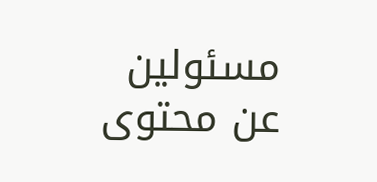مسئولين عن محتوى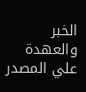الخبر والعهدة علي المصدر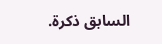السابق ذكرة.